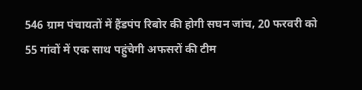546 ग्राम पंचायतों में हैंडपंप रिबोर की होगी सघन जांच, 20 फरवरी को 55 गांवों में एक साथ पहुंचेगी अफसरों की टीम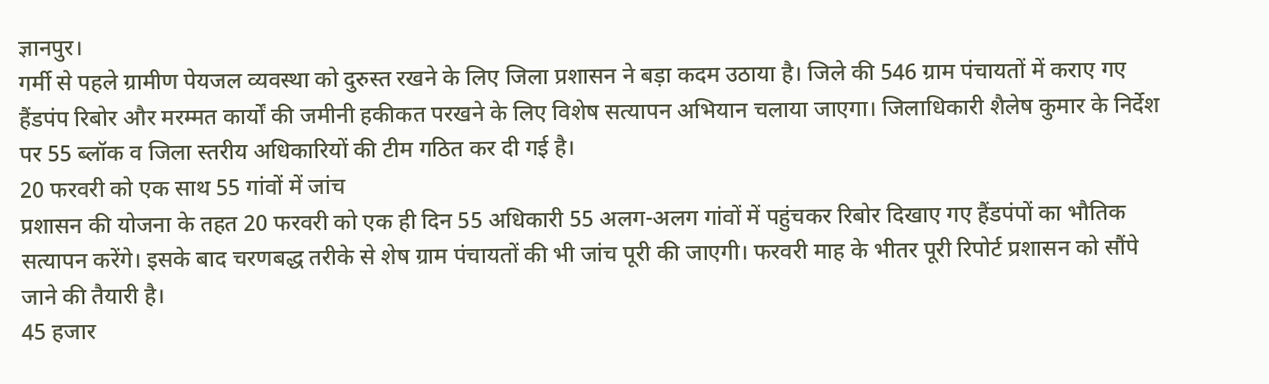ज्ञानपुर।
गर्मी से पहले ग्रामीण पेयजल व्यवस्था को दुरुस्त रखने के लिए जिला प्रशासन ने बड़ा कदम उठाया है। जिले की 546 ग्राम पंचायतों में कराए गए हैंडपंप रिबोर और मरम्मत कार्यों की जमीनी हकीकत परखने के लिए विशेष सत्यापन अभियान चलाया जाएगा। जिलाधिकारी शैलेष कुमार के निर्देश पर 55 ब्लॉक व जिला स्तरीय अधिकारियों की टीम गठित कर दी गई है।
20 फरवरी को एक साथ 55 गांवों में जांच
प्रशासन की योजना के तहत 20 फरवरी को एक ही दिन 55 अधिकारी 55 अलग-अलग गांवों में पहुंचकर रिबोर दिखाए गए हैंडपंपों का भौतिक सत्यापन करेंगे। इसके बाद चरणबद्ध तरीके से शेष ग्राम पंचायतों की भी जांच पूरी की जाएगी। फरवरी माह के भीतर पूरी रिपोर्ट प्रशासन को सौंपे जाने की तैयारी है।
45 हजार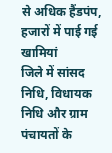से अधिक हैंडपंप, हजारों में पाई गई खामियां
जिले में सांसद निधि, विधायक निधि और ग्राम पंचायतों के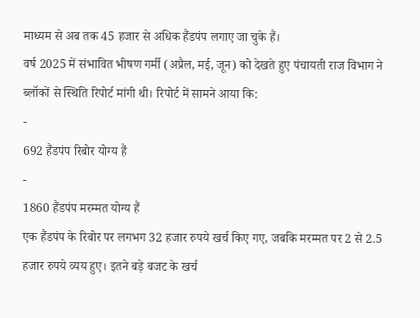माध्यम से अब तक 45 हजार से अधिक हैंडपंप लगाए जा चुके हैं।
वर्ष 2025 में संभावित भीषण गर्मी (अप्रैल, मई, जून) को देखते हुए पंचायती राज विभाग ने ब्लॉकों से स्थिति रिपोर्ट मांगी थी। रिपोर्ट में सामने आया कि:
-
692 हैंडपंप रिबोर योग्य हैं
-
1860 हैंडपंप मरम्मत योग्य हैं
एक हैंडपंप के रिबोर पर लगभग 32 हजार रुपये खर्च किए गए, जबकि मरम्मत पर 2 से 2.5 हजार रुपये व्यय हुए। इतने बड़े बजट के खर्च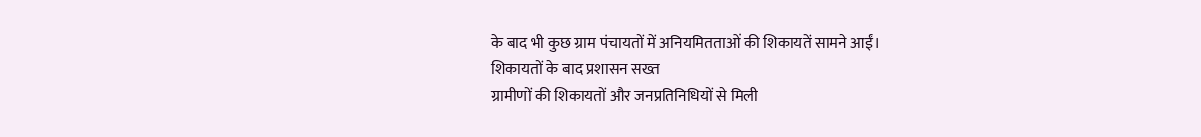के बाद भी कुछ ग्राम पंचायतों में अनियमितताओं की शिकायतें सामने आईं।
शिकायतों के बाद प्रशासन सख्त
ग्रामीणों की शिकायतों और जनप्रतिनिधियों से मिली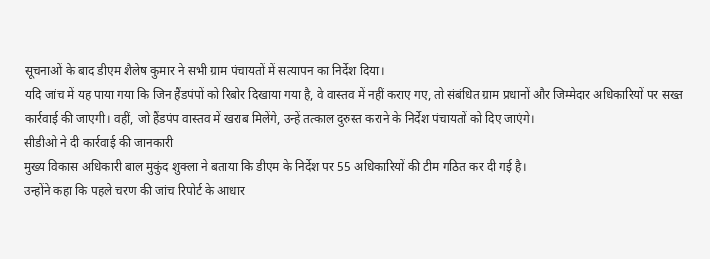सूचनाओं के बाद डीएम शैलेष कुमार ने सभी ग्राम पंचायतों में सत्यापन का निर्देश दिया।
यदि जांच में यह पाया गया कि जिन हैंडपंपों को रिबोर दिखाया गया है, वे वास्तव में नहीं कराए गए, तो संबंधित ग्राम प्रधानों और जिम्मेदार अधिकारियों पर सख्त कार्रवाई की जाएगी। वहीं, जो हैंडपंप वास्तव में खराब मिलेंगे, उन्हें तत्काल दुरुस्त कराने के निर्देश पंचायतों को दिए जाएंगे।
सीडीओ ने दी कार्रवाई की जानकारी
मुख्य विकास अधिकारी बाल मुकुंद शुक्ला ने बताया कि डीएम के निर्देश पर 55 अधिकारियों की टीम गठित कर दी गई है।
उन्होंने कहा कि पहले चरण की जांच रिपोर्ट के आधार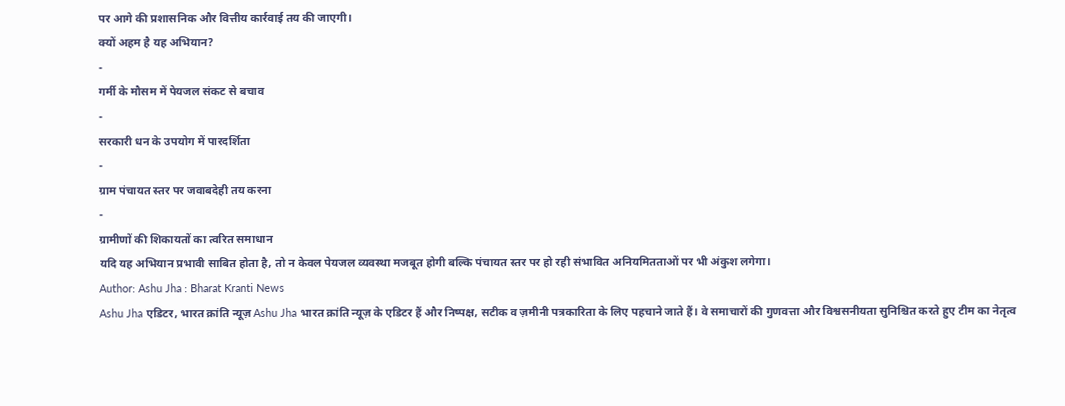पर आगे की प्रशासनिक और वित्तीय कार्रवाई तय की जाएगी।
क्यों अहम है यह अभियान?
-
गर्मी के मौसम में पेयजल संकट से बचाव
-
सरकारी धन के उपयोग में पारदर्शिता
-
ग्राम पंचायत स्तर पर जवाबदेही तय करना
-
ग्रामीणों की शिकायतों का त्वरित समाधान
यदि यह अभियान प्रभावी साबित होता है, तो न केवल पेयजल व्यवस्था मजबूत होगी बल्कि पंचायत स्तर पर हो रही संभावित अनियमितताओं पर भी अंकुश लगेगा।
Author: Ashu Jha : Bharat Kranti News
Ashu Jha एडिटर, भारत क्रांति न्यूज़ Ashu Jha भारत क्रांति न्यूज़ के एडिटर हैं और निष्पक्ष, सटीक व ज़मीनी पत्रकारिता के लिए पहचाने जाते हैं। वे समाचारों की गुणवत्ता और विश्वसनीयता सुनिश्चित करते हुए टीम का नेतृत्व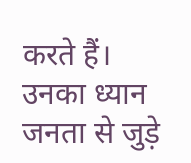करते हैं। उनका ध्यान जनता से जुड़े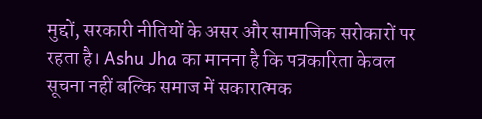मुद्दों, सरकारी नीतियों के असर और सामाजिक सरोकारों पर रहता है। Ashu Jha का मानना है कि पत्रकारिता केवल सूचना नहीं बल्कि समाज में सकारात्मक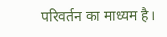परिवर्तन का माध्यम है।